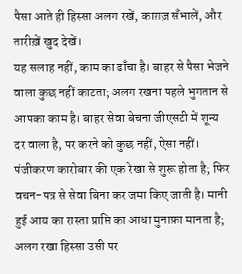पैसा आते ही हिस्सा अलग रखें, काग़ज़ सँभालें, और तारीख़ें खुद देखें।
यह सलाह नहीं, काम का ढाँचा है। बाहर से पैसा भेजने वाला कुछ नहीं काटता; अलग रखना पहले भुगतान से आपका काम है। बाहर सेवा बेचना जीएसटी में शून्य दर वाला है, पर करने को कुछ नहीं, ऐसा नहीं। पंजीकरण कारोबार की एक रेखा से शुरू होता है; फिर वचन-पत्र से सेवा बिना कर जमा किए जाती है। मानी हुई आय का रास्ता प्राप्ति का आधा मुनाफ़ा मानता है; अलग रखा हिस्सा उसी पर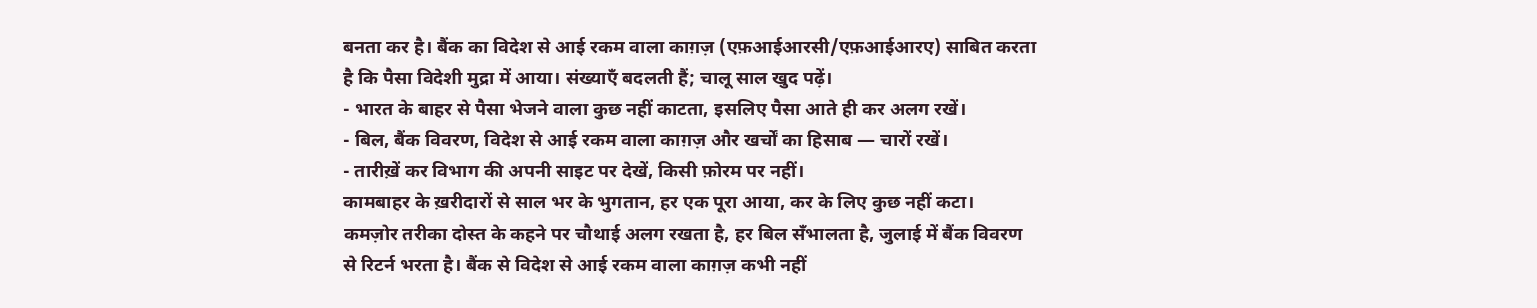बनता कर है। बैंक का विदेश से आई रकम वाला काग़ज़ (एफ़आईआरसी/एफ़आईआरए) साबित करता है कि पैसा विदेशी मुद्रा में आया। संख्याएँ बदलती हैं; चालू साल खुद पढ़ें।
- भारत के बाहर से पैसा भेजने वाला कुछ नहीं काटता, इसलिए पैसा आते ही कर अलग रखें।
- बिल, बैंक विवरण, विदेश से आई रकम वाला काग़ज़ और खर्चों का हिसाब — चारों रखें।
- तारीख़ें कर विभाग की अपनी साइट पर देखें, किसी फ़ोरम पर नहीं।
कामबाहर के ख़रीदारों से साल भर के भुगतान, हर एक पूरा आया, कर के लिए कुछ नहीं कटा।
कमज़ोर तरीका दोस्त के कहने पर चौथाई अलग रखता है, हर बिल सँभालता है, जुलाई में बैंक विवरण से रिटर्न भरता है। बैंक से विदेश से आई रकम वाला काग़ज़ कभी नहीं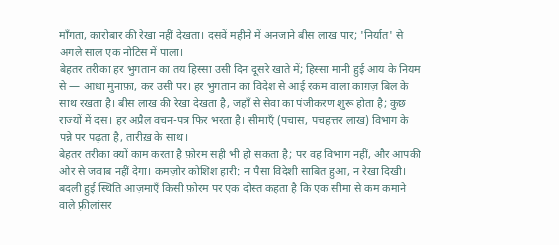माँगता, कारोबार की रेखा नहीं देखता। दसवें महीने में अनजाने बीस लाख पार; 'निर्यात' से अगले साल एक नोटिस में पाला।
बेहतर तरीका हर भुगतान का तय हिस्सा उसी दिन दूसरे खाते में; हिस्सा मानी हुई आय के नियम से — आधा मुनाफ़ा, कर उसी पर। हर भुगतान का विदेश से आई रकम वाला काग़ज़ बिल के साथ रखता है। बीस लाख की रेखा देखता है, जहाँ से सेवा का पंजीकरण शुरू होता है; कुछ राज्यों में दस। हर अप्रैल वचन-पत्र फिर भरता है। सीमाएँ (पचास, पचहत्तर लाख) विभाग के पन्ने पर पढ़ता है, तारीख़ के साथ।
बेहतर तरीका क्यों काम करता है फ़ोरम सही भी हो सकता है; पर वह विभाग नहीं, और आपकी ओर से जवाब नहीं देगा। कमज़ोर कोशिश हारी: न पैसा विदेशी साबित हुआ, न रेखा दिखी।
बदली हुई स्थिति आज़माएँ किसी फ़ोरम पर एक दोस्त कहता है कि एक सीमा से कम कमाने वाले फ़्रीलांसर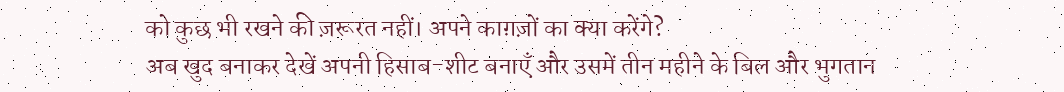को कुछ भी रखने की ज़रूरत नहीं। अपने काग़ज़ों का क्या करेंगे?
अब खुद बनाकर देखें अपनी हिसाब-शीट बनाएँ और उसमें तीन महीने के बिल और भुगतान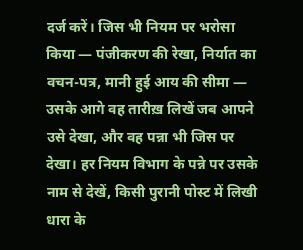दर्ज करें। जिस भी नियम पर भरोसा किया — पंजीकरण की रेखा, निर्यात का वचन-पत्र, मानी हुई आय की सीमा — उसके आगे वह तारीख़ लिखें जब आपने उसे देखा, और वह पन्ना भी जिस पर देखा। हर नियम विभाग के पन्ने पर उसके नाम से देखें, किसी पुरानी पोस्ट में लिखी धारा के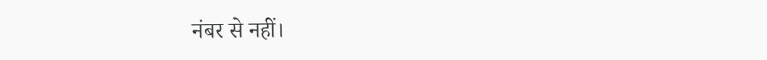नंबर से नहीं।